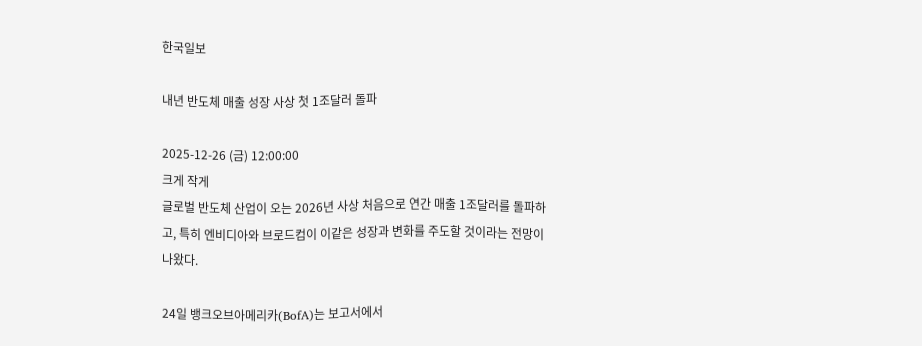한국일보

내년 반도체 매출 성장 사상 첫 1조달러 돌파

2025-12-26 (금) 12:00:00
크게 작게
글로벌 반도체 산업이 오는 2026년 사상 처음으로 연간 매출 1조달러를 돌파하고, 특히 엔비디아와 브로드컴이 이같은 성장과 변화를 주도할 것이라는 전망이 나왔다.

24일 뱅크오브아메리카(BofA)는 보고서에서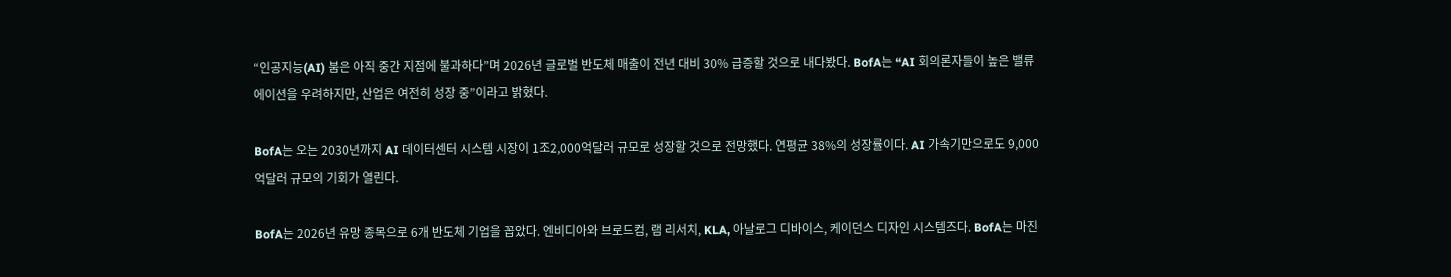“인공지능(AI) 붐은 아직 중간 지점에 불과하다”며 2026년 글로벌 반도체 매출이 전년 대비 30% 급증할 것으로 내다봤다. BofA는 “AI 회의론자들이 높은 밸류에이션을 우려하지만, 산업은 여전히 성장 중”이라고 밝혔다.

BofA는 오는 2030년까지 AI 데이터센터 시스템 시장이 1조2,000억달러 규모로 성장할 것으로 전망했다. 연평균 38%의 성장률이다. AI 가속기만으로도 9,000억달러 규모의 기회가 열린다.

BofA는 2026년 유망 종목으로 6개 반도체 기업을 꼽았다. 엔비디아와 브로드컴, 램 리서치, KLA, 아날로그 디바이스, 케이던스 디자인 시스템즈다. BofA는 마진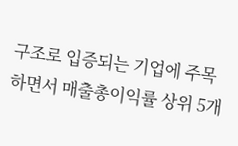구조로 입증되는 기업에 주목하면서 매출총이익률 상위 5개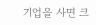기업을 사면 크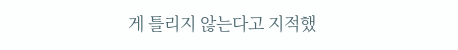게 틀리지 않는다고 지적했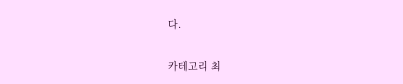다.

카테고리 최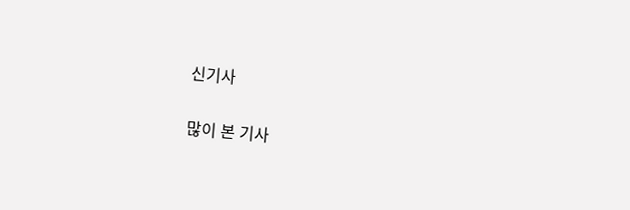신기사

많이 본 기사